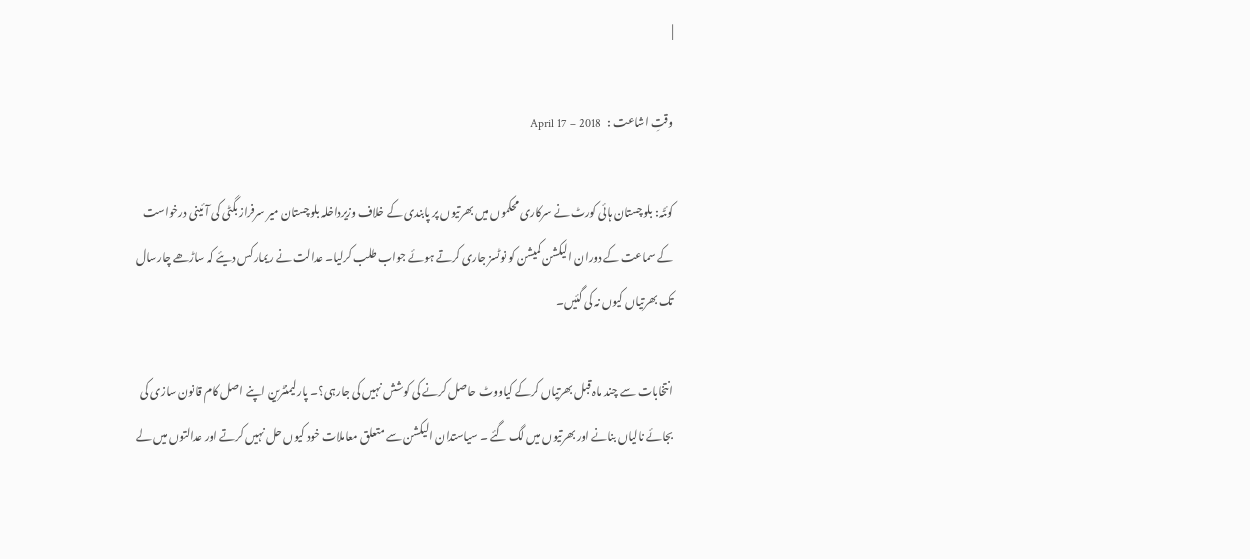|

وقتِ اشاعت :   April 17 – 2018

کوئٹہ: بلوچستان ہائی کورٹ نے سرکاری محکموں میں بھرتیوں پر پابندی کے خلاف وزیرداخلہ بلوچستان میر سرفراز بگٹی کی آئینی درخواست کے سماعت کے دوران الیکشن کمیشن کو نوٹسز جاری کرتے ہوئے جواب طلب کرلیا۔ عدالت نے ریمارکس دیئے کہ ساڑھے چارسال تک بھرتیاں کیوں نہ کی گئیں۔

انتخابات سے چند ماہ قبل بھرتیاں کرکے کیاووٹ حاصل کرنے کی کوشش نہیں کی جارہی؟۔ پارلیمنٹرین اپنے اصل کام قانون سازی کی بجائے نالیاں بنانے اور بھرتیوں میں لگ گئے ۔ سیاستدان الیکشن سے متعلق معاملات خود کیوں حل نہیں کرتے اور عدالتوں میں لے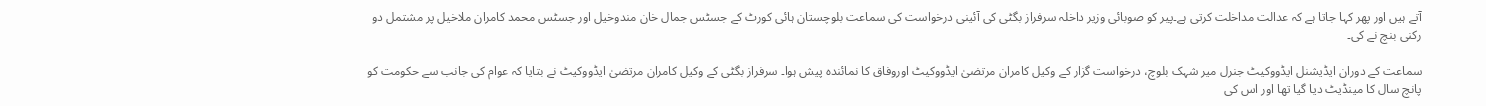آتے ہیں اور پھر کہا جاتا ہے کہ عدالت مداخلت کرتی ہے۔پیر کو صوبائی وزیر داخلہ سرفراز بگٹی کی آئینی درخواست کی سماعت بلوچستان ہائی کورٹ کے جسٹس جمال خان مندوخیل اور جسٹس محمد کامران ملاخیل پر مشتمل دو رکنی بنچ نے کی۔

سماعت کے دوران ایڈیشنل ایڈووکیٹ جنرل میر شہک بلوچ، درخواست گزار کے وکیل کامران مرتضیٰ ایڈووکیٹ اوروفاق کا نمائندہ پیش ہوا۔ سرفراز بگٹی کے وکیل کامران مرتضیٰ ایڈووکیٹ نے بتایا کہ عوام کی جانب سے حکومت کو پانچ سال کا مینڈیٹ دیا گیا تھا اور اس کی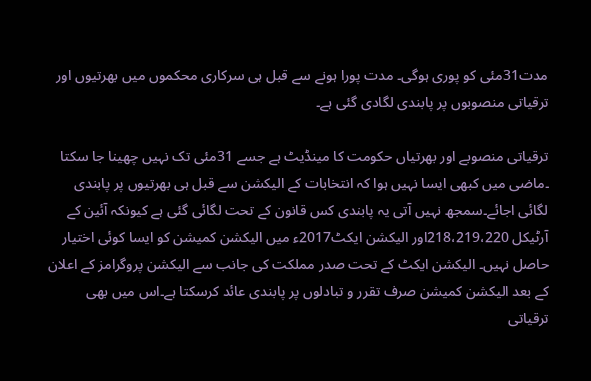مدت31مئی کو پوری ہوگی۔ مدت پورا ہونے سے قبل ہی سرکاری محکموں میں بھرتیوں اور ترقیاتی منصوبوں پر پابندی لگادی گئی ہے۔

ترقیاتی منصوبے اور بھرتیاں حکومت کا مینڈیٹ ہے جسے 31مئی تک نہیں چھینا جا سکتا ۔ماضی میں کبھی ایسا نہیں ہوا کہ انتخابات کے الیکشن سے قبل ہی بھرتیوں پر پابندی لگائی اجائے۔سمجھ نہیں آتی یہ پابندی کس قانون کے تحت لگائی گئی ہے کیونکہ آئین کے آرٹیکل 218،219،220اور الیکشن ایکٹ2017ء میں الیکشن کمیشن کو ایسا کوئی اختیار حاصل نہیں۔ الیکشن ایکٹ کے تحت صدر مملکت کی جانب سے الیکشن پروگرامز کے اعلان کے بعد الیکشن کمیشن صرف تقرر و تبادلوں پر پابندی عائد کرسکتا ہے۔اس میں بھی ترقیاتی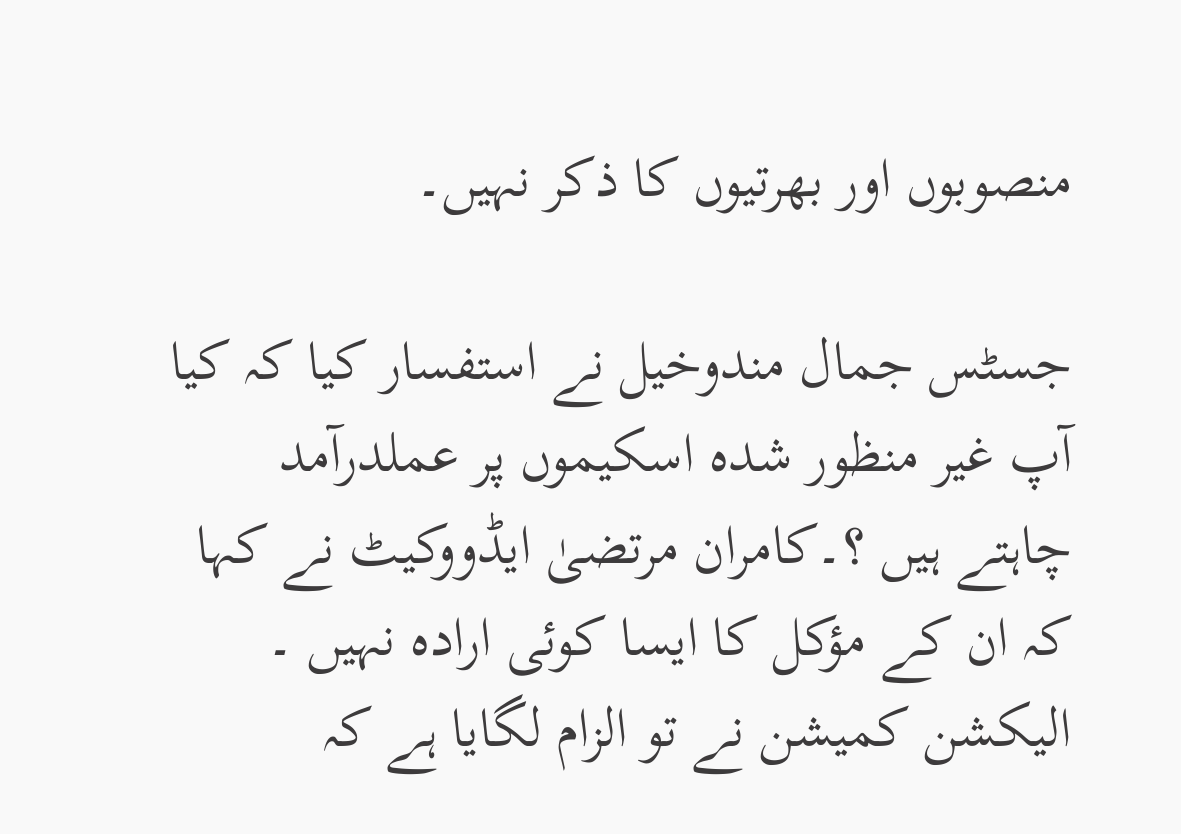منصوبوں اور بھرتیوں کا ذکر نہیں۔

جسٹس جمال مندوخیل نے استفسار کیا کہ کیا آپ غیر منظور شدہ اسکیموں پر عملدرآمد چاہتے ہیں ؟۔کامران مرتضیٰ ایڈووکیٹ نے کہا کہ ان کے مؤکل کا ایسا کوئی ارادہ نہیں ۔ الیکشن کمیشن نے تو الزام لگایا ہے کہ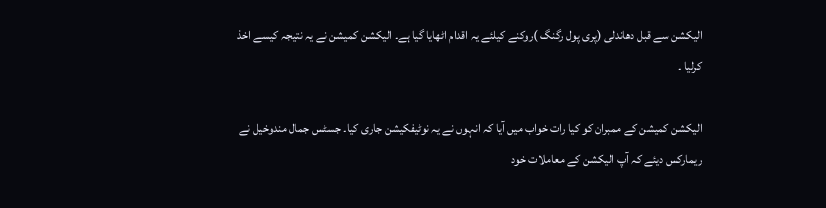الیکشن سے قبل دھاندلی (پری پول رگنگ )روکنے کیلئے یہ اقدام اٹھایا گیا ہے۔ الیکشن کمیشن نے یہ نتیجہ کیسے اخذ کرلیا ۔

الیکشن کمیشن کے ممبران کو کیا رات خواب میں آیا کہ انہوں نے یہ نوٹیفکیشن جاری کیا۔ جسٹس جمال مندوخیل نے ریمارکس دیئے کہ آپ الیکشن کے معاملات خود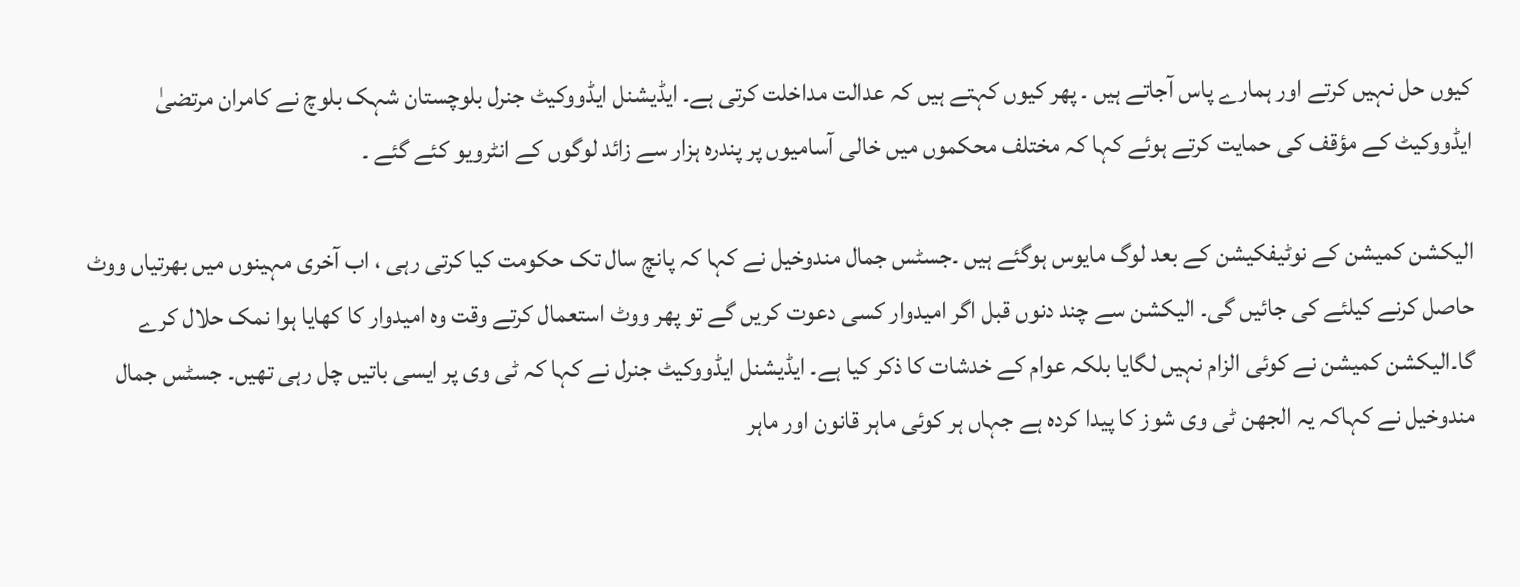کیوں حل نہیں کرتے اور ہمارے پاس آجاتے ہیں ۔ پھر کیوں کہتے ہیں کہ عدالت مداخلت کرتی ہے۔ ایڈیشنل ایڈووکیٹ جنرل بلوچستان شہک بلوچ نے کامران مرتضیٰ ایڈووکیٹ کے مؤقف کی حمایت کرتے ہوئے کہا کہ مختلف محکموں میں خالی آسامیوں پر پندرہ ہزار سے زائد لوگوں کے انٹرویو کئے گئے ۔

الیکشن کمیشن کے نوٹیفکیشن کے بعد لوگ مایوس ہوگئے ہیں ۔جسٹس جمال مندوخیل نے کہا کہ پانچ سال تک حکومت کیا کرتی رہی ، اب آخری مہینوں میں بھرتیاں ووٹ حاصل کرنے کیلئے کی جائیں گی۔ الیکشن سے چند دنوں قبل اگر امیدوار کسی دعوت کریں گے تو پھر ووٹ استعمال کرتے وقت وہ امیدوار کا کھایا ہوا نمک حلال کرے گا۔الیکشن کمیشن نے کوئی الزام نہیں لگایا بلکہ عوام کے خدشات کا ذکر کیا ہے۔ ایڈیشنل ایڈووکیٹ جنرل نے کہا کہ ٹی وی پر ایسی باتیں چل رہی تھیں۔ جسٹس جمال مندوخیل نے کہاکہ یہ الجھن ٹی وی شوز کا پیدا کردہ ہے جہاں ہر کوئی ماہر قانون اور ماہر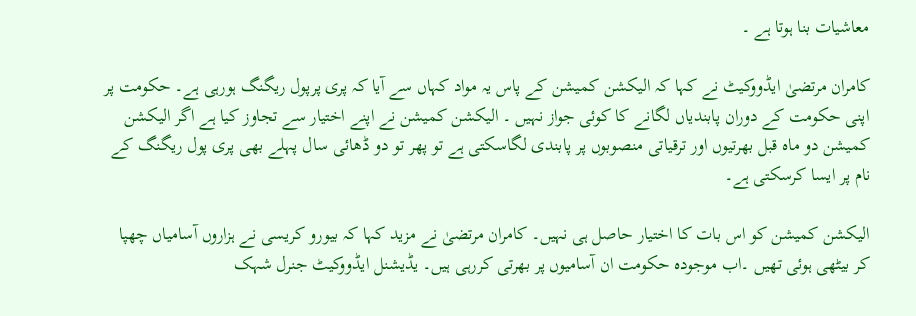معاشیات بنا ہوتا ہے ۔

کامران مرتضیٰ ایڈووکیٹ نے کہا کہ الیکشن کمیشن کے پاس یہ مواد کہاں سے آیا کہ پری پرپول ریگنگ ہورہی ہے۔ حکومت پر اپنی حکومت کے دوران پابندیاں لگانے کا کوئی جواز نہیں ۔ الیکشن کمیشن نے اپنے اختیار سے تجاوز کیا ہے اگر الیکشن کمیشن دو ماہ قبل بھرتیوں اور ترقیاتی منصوبوں پر پابندی لگاسکتی ہے تو پھر تو دو ڈھائی سال پہلے بھی پری پول ریگنگ کے نام پر ایسا کرسکتی ہے۔

الیکشن کمیشن کو اس بات کا اختیار حاصل ہی نہیں۔ کامران مرتضیٰ نے مزید کہا کہ بیورو کریسی نے ہزاروں آسامیاں چھپا کر بیٹھی ہوئی تھیں ۔اب موجودہ حکومت ان آسامیوں پر بھرتی کررہی ہیں۔ یڈیشنل ایڈووکیٹ جنرل شہک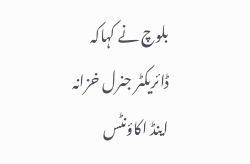بلوچ نے کہاکہ ڈائریکٹر جنرل خزانہ اینڈ اکاؤنٹس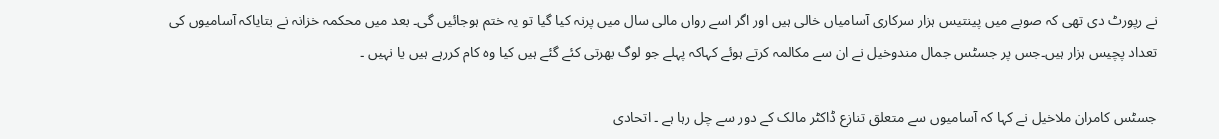نے رپورٹ دی تھی کہ صوبے میں پینتیس ہزار سرکاری آسامیاں خالی ہیں اور اگر اسے رواں مالی سال میں پرنہ کیا گیا تو یہ ختم ہوجائیں گی۔ بعد میں محکمہ خزانہ نے بتایاکہ آسامیوں کی تعداد پچیس ہزار ہیں۔جس پر جسٹس جمال مندوخیل نے ان سے مکالمہ کرتے ہوئے کہاکہ پہلے جو لوگ بھرتی کئے گئے ہیں کیا وہ کام کررہے ہیں یا نہیں ۔

جسٹس کامران ملاخیل نے کہا کہ آسامیوں سے متعلق تنازع ڈاکٹر مالک کے دور سے چل رہا ہے ۔ اتحادی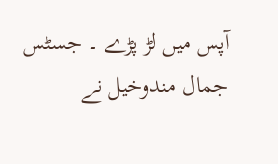آپس میں لڑ پڑے ۔ جسٹس جمال مندوخیل نے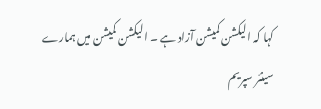کہا کہ الیکشن کمیشن آزاد ہے ۔ الیکشن کمیشن میں ہمارے سینئر سپریم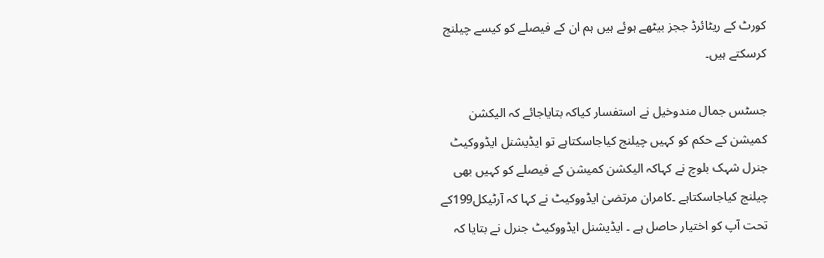کورٹ کے ریٹائرڈ ججز بیٹھے ہوئے ہیں ہم ان کے فیصلے کو کیسے چیلنج کرسکتے ہیں۔

جسٹس جمال مندوخیل نے استفسار کیاکہ بتایاجائے کہ الیکشن کمیشن کے حکم کو کہیں چیلنج کیاجاسکتاہے تو ایڈیشنل ایڈووکیٹ جنرل شہک بلوچ نے کہاکہ الیکشن کمیشن کے فیصلے کو کہیں بھی چیلنج کیاجاسکتاہے ۔کامران مرتضیٰ ایڈووکیٹ نے کہا کہ آرٹیکل199کے تحت آپ کو اختیار حاصل ہے ۔ ایڈیشنل ایڈووکیٹ جنرل نے بتایا کہ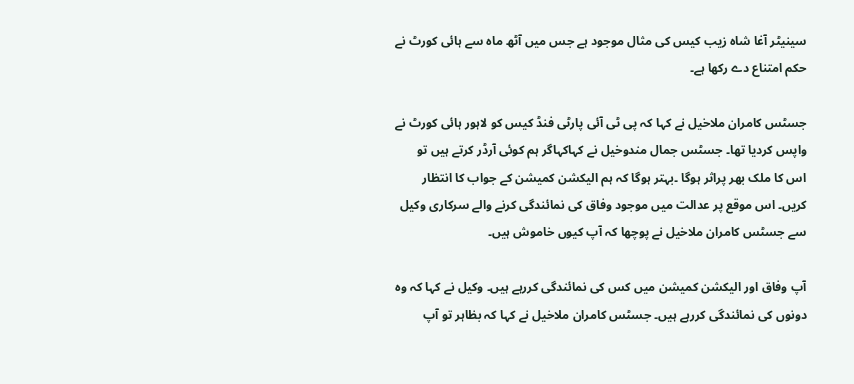سینیٹر آغا شاہ زیب کیس کی مثال موجود ہے جس میں آٹھ ماہ سے ہائی کورٹ نے حکم امتناع دے رکھا ہے۔

جسٹس کامران ملاخیل نے کہا کہ پی ٹی آئی پارٹی فنڈ کیس کو لاہور ہائی کورٹ نے واپس کردیا تھا۔ جسٹس جمال مندوخیل نے کہاکہاگر ہم کوئی آرڈر کرتے ہیں تو اس کا ملک بھر پراثر ہوگا ۔بہتر ہوگا کہ ہم الیکشن کمیشن کے جواب کا انتظار کریں۔ اس موقع پر عدالت میں موجود وفاق کی نمائندگی کرنے والے سرکاری وکیل سے جسٹس کامران ملاخیل نے پوچھا کہ آپ کیوں خاموش ہیں۔

آپ وفاق اور الیکشن کمیشن میں کس کی نمائندگی کررہے ہیں۔ وکیل نے کہا کہ وہ دونوں کی نمائندگی کررہے ہیں۔ جسٹس کامران ملاخیل نے کہا کہ بظاہر تو آپ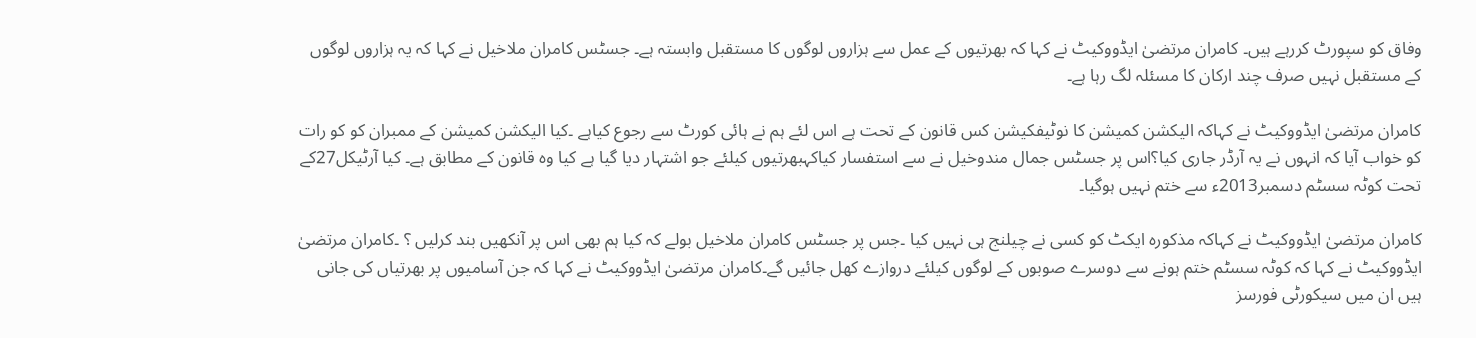وفاق کو سپورٹ کررہے ہیں۔ کامران مرتضیٰ ایڈووکیٹ نے کہا کہ بھرتیوں کے عمل سے ہزاروں لوگوں کا مستقبل وابستہ ہے۔ جسٹس کامران ملاخیل نے کہا کہ یہ ہزاروں لوگوں کے مستقبل نہیں صرف چند ارکان کا مسئلہ لگ رہا ہے۔

کامران مرتضیٰ ایڈووکیٹ نے کہاکہ الیکشن کمیشن کا نوٹیفکیشن کس قانون کے تحت ہے اس لئے ہم نے ہائی کورٹ سے رجوع کیاہے ۔کیا الیکشن کمیشن کے ممبران کو کو رات کو خواب آیا کہ انہوں نے یہ آرڈر جاری کیا؟اس پر جسٹس جمال مندوخیل نے سے استفسار کیاکہبھرتیوں کیلئے جو اشتہار دیا گیا ہے کیا وہ قانون کے مطابق ہے۔ کیا آرٹیکل27کے تحت کوٹہ سسٹم دسمبر2013ء سے ختم نہیں ہوگیا۔

کامران مرتضیٰ ایڈووکیٹ نے کہاکہ مذکورہ ایکٹ کو کسی نے چیلنج ہی نہیں کیا ۔جس پر جسٹس کامران ملاخیل بولے کہ کیا ہم بھی اس پر آنکھیں بند کرلیں ؟ ۔کامران مرتضیٰ ایڈووکیٹ نے کہا کہ کوٹہ سسٹم ختم ہونے سے دوسرے صوبوں کے لوگوں کیلئے دروازے کھل جائیں گے۔کامران مرتضیٰ ایڈووکیٹ نے کہا کہ جن آسامیوں پر بھرتیاں کی جانی ہیں ان میں سیکورٹی فورسز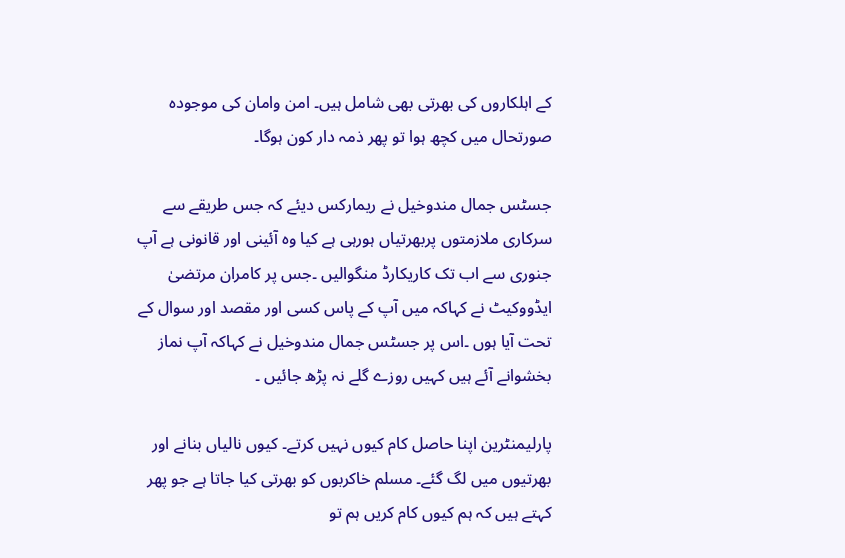کے اہلکاروں کی بھرتی بھی شامل ہیں۔ امن وامان کی موجودہ صورتحال میں کچھ ہوا تو پھر ذمہ دار کون ہوگا۔

جسٹس جمال مندوخیل نے ریمارکس دیئے کہ جس طریقے سے سرکاری ملازمتوں پربھرتیاں ہورہی ہے کیا وہ آئینی اور قانونی ہے آپ جنوری سے اب تک کاریکارڈ منگوالیں ۔جس پر کامران مرتضیٰ ایڈووکیٹ نے کہاکہ میں آپ کے پاس کسی اور مقصد اور سوال کے تحت آیا ہوں ۔اس پر جسٹس جمال مندوخیل نے کہاکہ آپ نماز بخشوانے آئے ہیں کہیں روزے گلے نہ پڑھ جائیں ۔

پارلیمنٹرین اپنا حاصل کام کیوں نہیں کرتے۔ کیوں نالیاں بنانے اور بھرتیوں میں لگ گئے۔ مسلم خاکربوں کو بھرتی کیا جاتا ہے جو پھر کہتے ہیں کہ ہم کیوں کام کریں ہم تو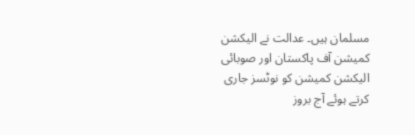مسلمان ہیں۔ عدالت نے الیکشن کمیشن آف پاکستان اور صوبائی الیکشن کمیشن کو نوٹسز جاری کرتے ہوئے آج بروز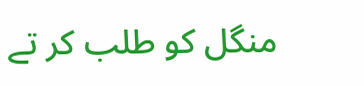منگل کو طلب کر تے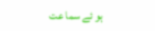ہو ئے سما عت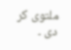ملتوی کر دی ۔